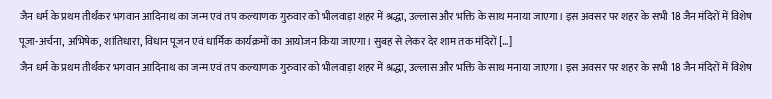जैन धर्म के प्रथम तीर्थंकर भगवान आदिनाथ का जन्म एवं तप कल्याणक गुरुवार को भीलवाड़ा शहर में श्रद्धा, उल्लास और भक्ति के साथ मनाया जाएगा। इस अवसर पर शहर के सभी 18 जैन मंदिरों में विशेष पूजा-अर्चना, अभिषेक, शांतिधारा, विधान पूजन एवं धार्मिक कार्यक्रमों का आयोजन किया जाएगा। सुबह से लेकर देर शाम तक मंदिरों […]
जैन धर्म के प्रथम तीर्थंकर भगवान आदिनाथ का जन्म एवं तप कल्याणक गुरुवार को भीलवाड़ा शहर में श्रद्धा, उल्लास और भक्ति के साथ मनाया जाएगा। इस अवसर पर शहर के सभी 18 जैन मंदिरों में विशेष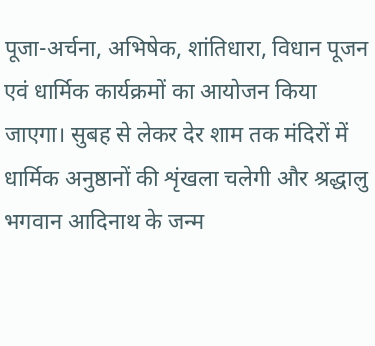पूजा-अर्चना, अभिषेक, शांतिधारा, विधान पूजन एवं धार्मिक कार्यक्रमों का आयोजन किया जाएगा। सुबह से लेकर देर शाम तक मंदिरों में धार्मिक अनुष्ठानों की शृंखला चलेगी और श्रद्धालु भगवान आदिनाथ के जन्म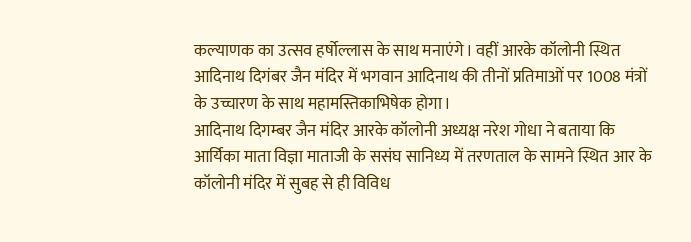कल्याणक का उत्सव हर्षोल्लास के साथ मनाएंगे। वहीं आरके कॉलोनी स्थित आदिनाथ दिगंबर जैन मंदिर में भगवान आदिनाथ की तीनों प्रतिमाओं पर 1008 मंत्रों के उच्चारण के साथ महामस्तिकाभिषेक होगा।
आदिनाथ दिगम्बर जैन मंदिर आरके कॉलोनी अध्यक्ष नरेश गोधा ने बताया कि आर्यिका माता विज्ञा माताजी के ससंघ सानिध्य में तरणताल के सामने स्थित आर के कॉलोनी मंदिर में सुबह से ही विविध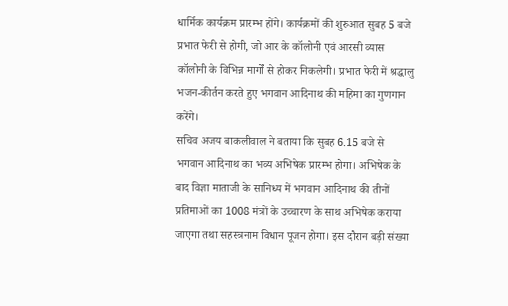धार्मिक कार्यक्रम प्रारम्भ होंगे। कार्यक्रमों की शुरुआत सुबह 5 बजे प्रभात फेरी से होगी, जो आर के कॉलोनी एवं आरसी व्यास कॉलोनी के विभिन्न मार्गों से होकर निकलेगी। प्रभात फेरी में श्रद्धालु भजन-कीर्तन करते हुए भगवान आदिनाथ की महिमा का गुणगान करेंगे।
सचिव अजय बाकलीवाल ने बताया कि सुबह 6.15 बजे से भगवान आदिनाथ का भव्य अभिषेक प्रारम्भ होगा। अभिषेक के बाद विज्ञा माताजी के सानिध्य में भगवान आदिनाथ की तीनों प्रतिमाओं का 1008 मंत्रों के उच्चारण के साथ अभिषेक कराया जाएगा तथा सहस्त्रनाम विधान पूजन होगा। इस दौरान बड़ी संख्या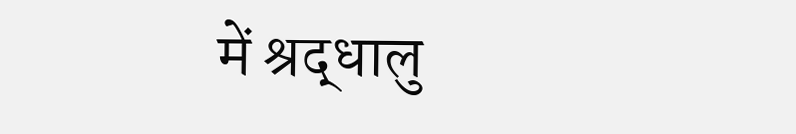में श्रद्धालु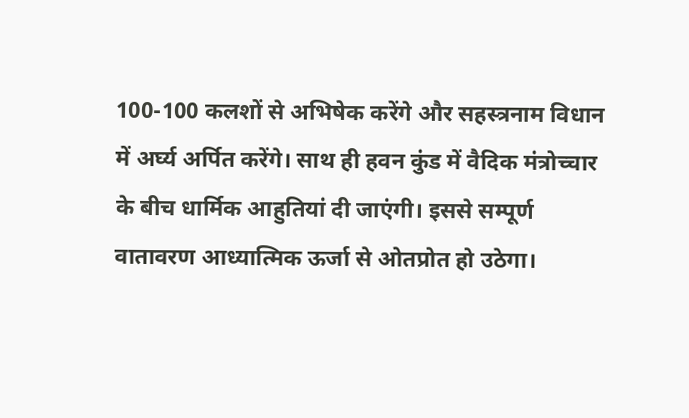100-100 कलशों से अभिषेक करेंगे और सहस्त्रनाम विधान में अर्घ्य अर्पित करेंगे। साथ ही हवन कुंड में वैदिक मंत्रोच्चार के बीच धार्मिक आहुतियां दी जाएंगी। इससे सम्पूर्ण वातावरण आध्यात्मिक ऊर्जा से ओतप्रोत हो उठेगा।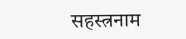सहस्त्रनाम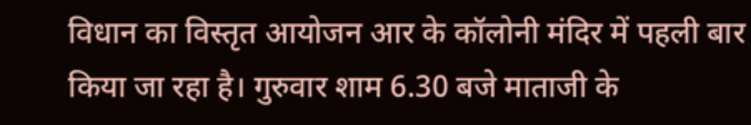विधान का विस्तृत आयोजन आर के कॉलोनी मंदिर में पहली बार किया जा रहा है। गुरुवार शाम 6.30 बजे माताजी के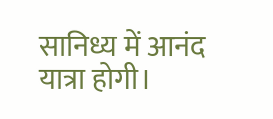सानिध्य में आनंद यात्रा होगी।